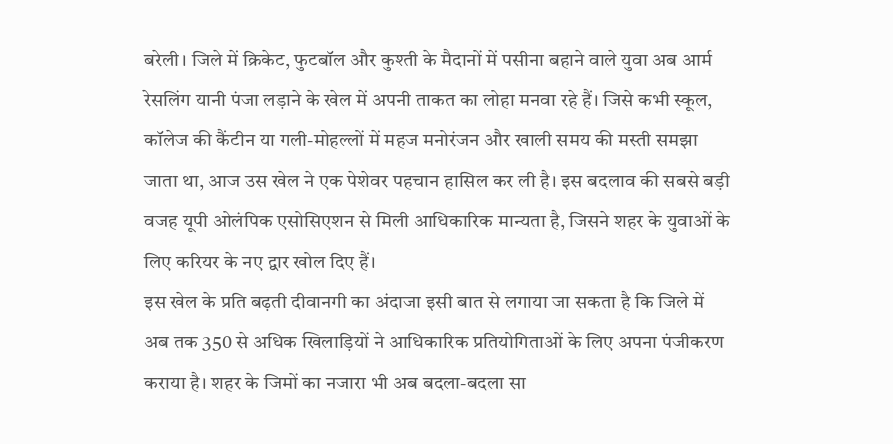बरेली। जिले में क्रिकेट, फुटबॉल और कुश्ती के मैदानों में पसीना बहाने वाले युवा अब आर्म रेसलिंग यानी पंजा लड़ाने के खेल में अपनी ताकत का लोहा मनवा रहे हैं। जिसे कभी स्कूल, कॉलेज की कैंटीन या गली-मोहल्लों में महज मनोरंजन और खाली समय की मस्ती समझा जाता था, आज उस खेल ने एक पेशेवर पहचान हासिल कर ली है। इस बदलाव की सबसे बड़ी वजह यूपी ओलंपिक एसोसिएशन से मिली आधिकारिक मान्यता है, जिसने शहर के युवाओं के लिए करियर के नए द्वार खोल दिए हैं।
इस खेल के प्रति बढ़ती दीवानगी का अंदाजा इसी बात से लगाया जा सकता है कि जिले में अब तक 350 से अधिक खिलाड़ियों ने आधिकारिक प्रतियोगिताओं के लिए अपना पंजीकरण कराया है। शहर के जिमों का नजारा भी अब बदला-बदला सा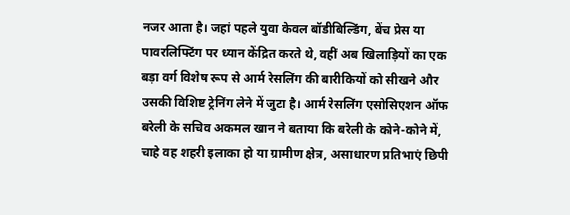नजर आता है। जहां पहले युवा केवल बॉडीबिल्डिंग, बेंच प्रेस या पावरलिफ्टिंग पर ध्यान केंद्रित करते थे, वहीं अब खिलाड़ियों का एक बड़ा वर्ग विशेष रूप से आर्म रेसलिंग की बारीकियों को सीखने और उसकी विशिष्ट ट्रेनिंग लेने में जुटा है। आर्म रेसलिंग एसोसिएशन ऑफ बरेली के सचिव अकमल खान ने बताया कि बरेली के कोने-कोने में, चाहे वह शहरी इलाका हो या ग्रामीण क्षेत्र, असाधारण प्रतिभाएं छिपी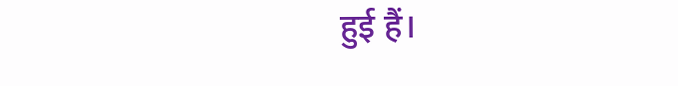हुई हैं।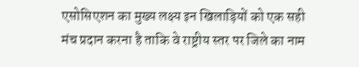एसोसिएशन का मुख्य लक्ष्य इन खिलाड़ियों को एक सही मंच प्रदान करना है ताकि वे राष्ट्रीय स्तर पर जिले का नाम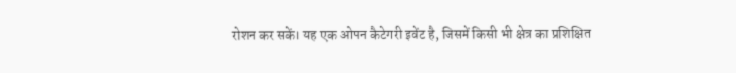रोशन कर सकें। यह एक ओपन कैटेगरी इवेंट है, जिसमें किसी भी क्षेत्र का प्रशिक्षित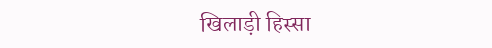खिलाड़ी हिस्सा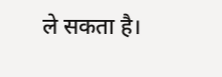ले सकता है।